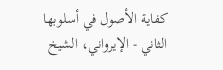كفاية الأصول في أسلوبها الثاني - الإيرواني، الشيخ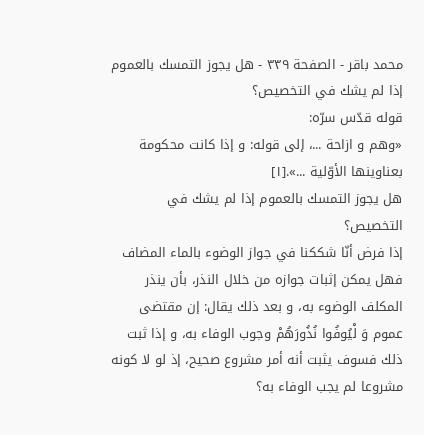محمد باقر - الصفحة ٣٣٩ - هل يجوز التمسك بالعموم إذا لم يشك في التخصيص؟
قوله قدّس سرّه:
«وهم و ازاحة ...، إلى قوله: و إذا كانت محكومة بعناوينها الأوّلية ...».[١]
هل يجوز التمسك بالعموم إذا لم يشك في التخصيص؟
إذا فرض أنّا شككنا في جواز الوضوء بالماء المضاف فهل يمكن إثبات جوازه من خلال النذر، بأن ينذر المكلف الوضوء به، و بعد ذلك يقال: إن مقتضى عموم وَ لْيُوفُوا نُذُورَهُمْ وجوب الوفاء به، و إذا ثبت ذلك فسوف يثبت أنه أمر مشروع صحيح، إذ لو لا كونه مشروعا لم يجب الوفاء به؟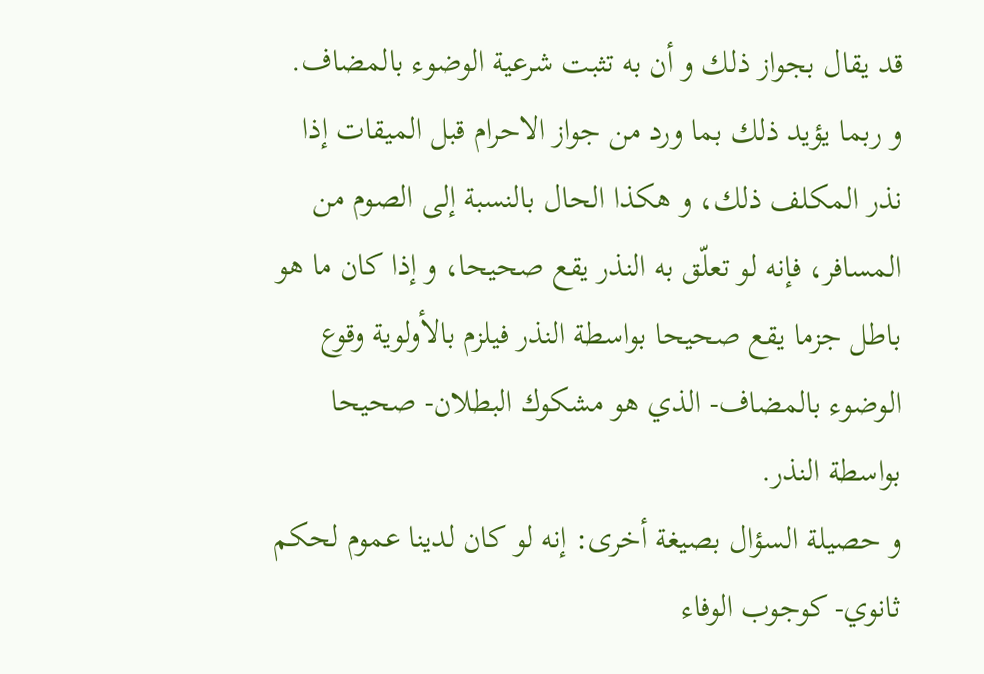قد يقال بجواز ذلك و أن به تثبت شرعية الوضوء بالمضاف. و ربما يؤيد ذلك بما ورد من جواز الاحرام قبل الميقات إذا نذر المكلف ذلك، و هكذا الحال بالنسبة إلى الصوم من المسافر، فإنه لو تعلّق به النذر يقع صحيحا، و إذا كان ما هو باطل جزما يقع صحيحا بواسطة النذر فيلزم بالأولوية وقوع الوضوء بالمضاف- الذي هو مشكوك البطلان- صحيحا بواسطة النذر.
و حصيلة السؤال بصيغة أخرى: إنه لو كان لدينا عموم لحكم ثانوي- كوجوب الوفاء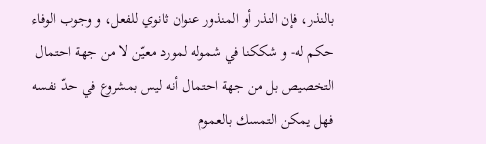بالنذر، فإن النذر أو المنذور عنوان ثانوي للفعل، و وجوب الوفاء حكم له- و شككنا في شموله لمورد معيّن لا من جهة احتمال التخصيص بل من جهة احتمال أنه ليس بمشروع في حدّ نفسه فهل يمكن التمسك بالعموم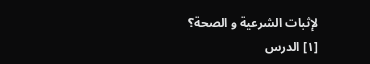لإثبات الشرعية و الصحة؟
[١] الدرس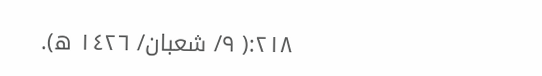٢١٨:( ٩/ شعبان/ ١٤٢٦ ه).